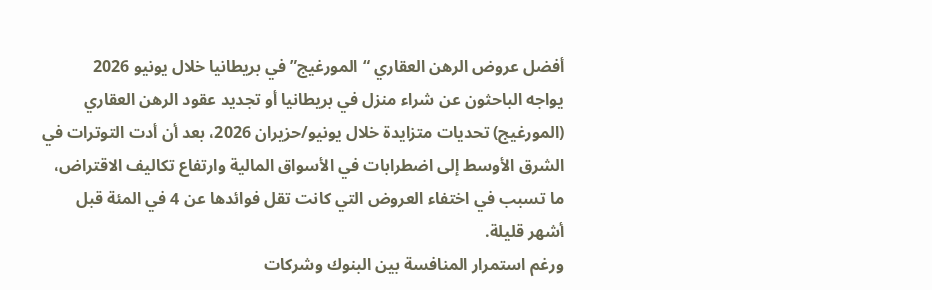أفضل عروض الرهن العقاري “المورغيج” في بريطانيا خلال يونيو 2026
يواجه الباحثون عن شراء منزل في بريطانيا أو تجديد عقود الرهن العقاري (المورغيج) تحديات متزايدة خلال يونيو/حزيران 2026، بعد أن أدت التوترات في الشرق الأوسط إلى اضطرابات في الأسواق المالية وارتفاع تكاليف الاقتراض، ما تسبب في اختفاء العروض التي كانت تقل فوائدها عن 4 في المئة قبل أشهر قليلة.
ورغم استمرار المنافسة بين البنوك وشركات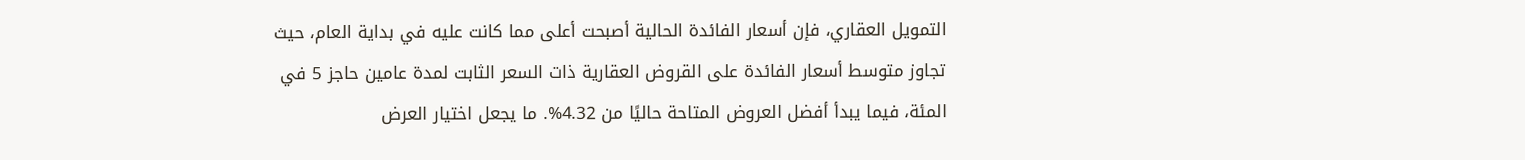التمويل العقاري، فإن أسعار الفائدة الحالية أصبحت أعلى مما كانت عليه في بداية العام، حيث تجاوز متوسط أسعار الفائدة على القروض العقارية ذات السعر الثابت لمدة عامين حاجز 5 في المئة، فيما يبدأ أفضل العروض المتاحة حاليًا من 4.32%. ما يجعل اختيار العرض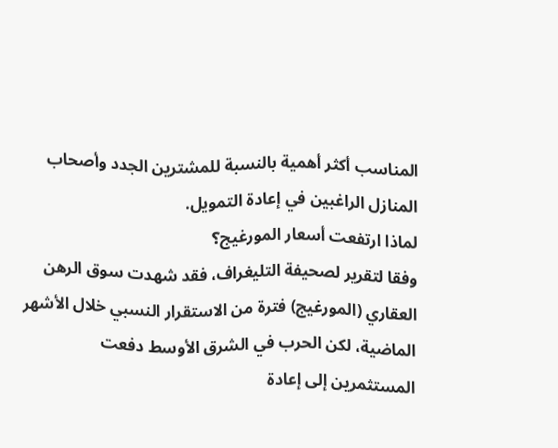المناسب أكثر أهمية بالنسبة للمشترين الجدد وأصحاب المنازل الراغبين في إعادة التمويل.
لماذا ارتفعت أسعار المورغيج؟
وفقا لتقرير لصحيفة التليغراف، فقد شهدت سوق الرهن العقاري (المورغيج) فترة من الاستقرار النسبي خلال الأشهر الماضية، لكن الحرب في الشرق الأوسط دفعت المستثمرين إلى إعادة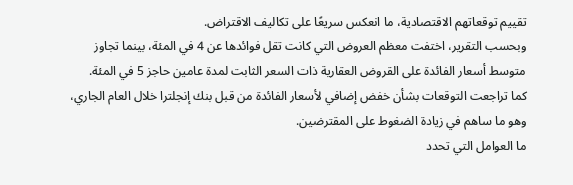تقييم توقعاتهم الاقتصادية، ما انعكس سريعًا على تكاليف الاقتراض.
وبحسب التقرير، اختفت معظم العروض التي كانت تقل فوائدها عن 4 في المئة، بينما تجاوز متوسط أسعار الفائدة على القروض العقارية ذات السعر الثابت لمدة عامين حاجز 5 في المئة.
كما تراجعت التوقعات بشأن خفض إضافي لأسعار الفائدة من قبل بنك إنجلترا خلال العام الجاري، وهو ما ساهم في زيادة الضغوط على المقترضين.
ما العوامل التي تحدد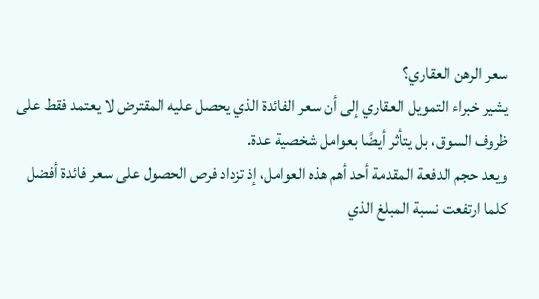سعر الرهن العقاري؟
يشير خبراء التمويل العقاري إلى أن سعر الفائدة الذي يحصل عليه المقترض لا يعتمد فقط على ظروف السوق، بل يتأثر أيضًا بعوامل شخصية عدة.
ويعد حجم الدفعة المقدمة أحد أهم هذه العوامل، إذ تزداد فرص الحصول على سعر فائدة أفضل كلما ارتفعت نسبة المبلغ الذي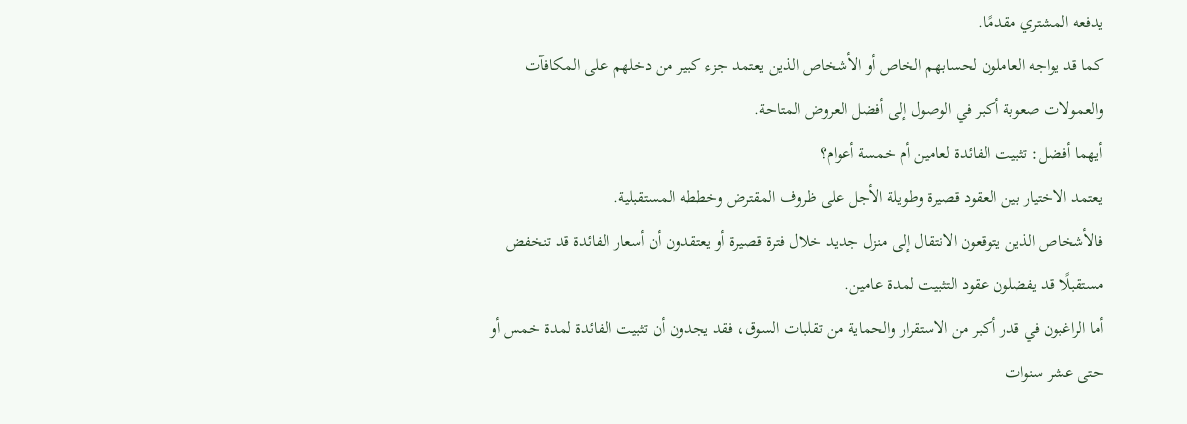يدفعه المشتري مقدمًا.
كما قد يواجه العاملون لحسابهم الخاص أو الأشخاص الذين يعتمد جزء كبير من دخلهم على المكافآت والعمولات صعوبة أكبر في الوصول إلى أفضل العروض المتاحة.
أيهما أفضل: تثبيت الفائدة لعامين أم خمسة أعوام؟
يعتمد الاختيار بين العقود قصيرة وطويلة الأجل على ظروف المقترض وخططه المستقبلية.
فالأشخاص الذين يتوقعون الانتقال إلى منزل جديد خلال فترة قصيرة أو يعتقدون أن أسعار الفائدة قد تنخفض مستقبلًا قد يفضلون عقود التثبيت لمدة عامين.
أما الراغبون في قدر أكبر من الاستقرار والحماية من تقلبات السوق، فقد يجدون أن تثبيت الفائدة لمدة خمس أو حتى عشر سنوات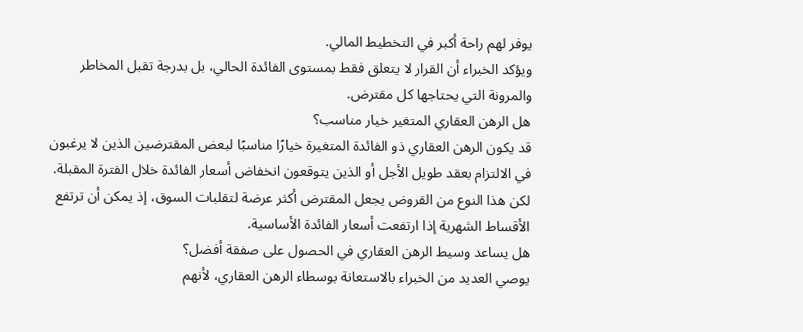يوفر لهم راحة أكبر في التخطيط المالي.
ويؤكد الخبراء أن القرار لا يتعلق فقط بمستوى الفائدة الحالي، بل بدرجة تقبل المخاطر والمرونة التي يحتاجها كل مقترض.
هل الرهن العقاري المتغير خيار مناسب؟
قد يكون الرهن العقاري ذو الفائدة المتغيرة خيارًا مناسبًا لبعض المقترضين الذين لا يرغبون في الالتزام بعقد طويل الأجل أو الذين يتوقعون انخفاض أسعار الفائدة خلال الفترة المقبلة.
لكن هذا النوع من القروض يجعل المقترض أكثر عرضة لتقلبات السوق، إذ يمكن أن ترتفع الأقساط الشهرية إذا ارتفعت أسعار الفائدة الأساسية.
هل يساعد وسيط الرهن العقاري في الحصول على صفقة أفضل؟
يوصي العديد من الخبراء بالاستعانة بوسطاء الرهن العقاري، لأنهم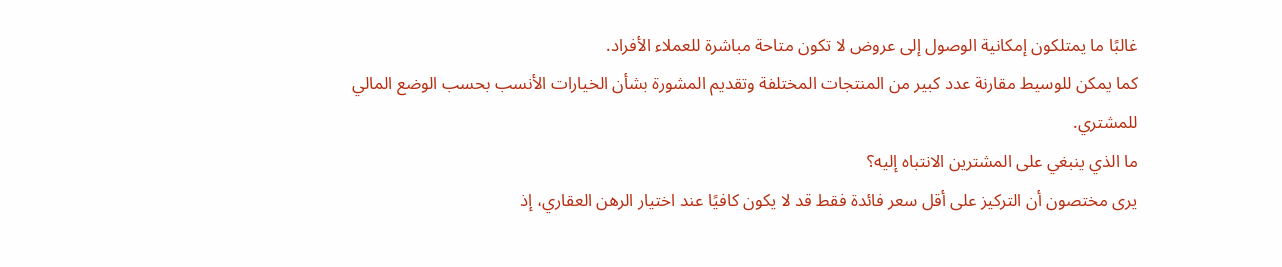غالبًا ما يمتلكون إمكانية الوصول إلى عروض لا تكون متاحة مباشرة للعملاء الأفراد.
كما يمكن للوسيط مقارنة عدد كبير من المنتجات المختلفة وتقديم المشورة بشأن الخيارات الأنسب بحسب الوضع المالي للمشتري.
ما الذي ينبغي على المشترين الانتباه إليه؟
يرى مختصون أن التركيز على أقل سعر فائدة فقط قد لا يكون كافيًا عند اختيار الرهن العقاري، إذ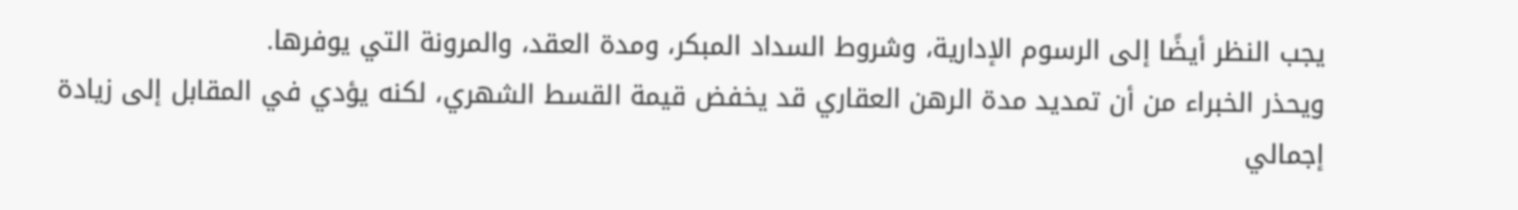يجب النظر أيضًا إلى الرسوم الإدارية، وشروط السداد المبكر، ومدة العقد، والمرونة التي يوفرها.
ويحذر الخبراء من أن تمديد مدة الرهن العقاري قد يخفض قيمة القسط الشهري، لكنه يؤدي في المقابل إلى زيادة إجمالي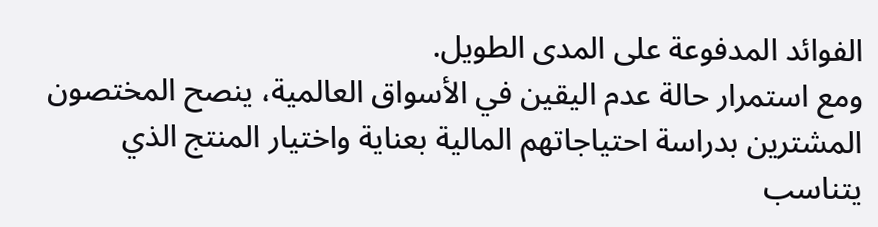الفوائد المدفوعة على المدى الطويل.
ومع استمرار حالة عدم اليقين في الأسواق العالمية، ينصح المختصون المشترين بدراسة احتياجاتهم المالية بعناية واختيار المنتج الذي يتناسب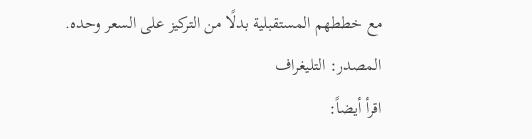مع خططهم المستقبلية بدلًا من التركيز على السعر وحده.
المصدر: التليغراف
اقرأ أيضاً: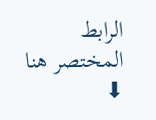الرابط المختصر هنا ⬇